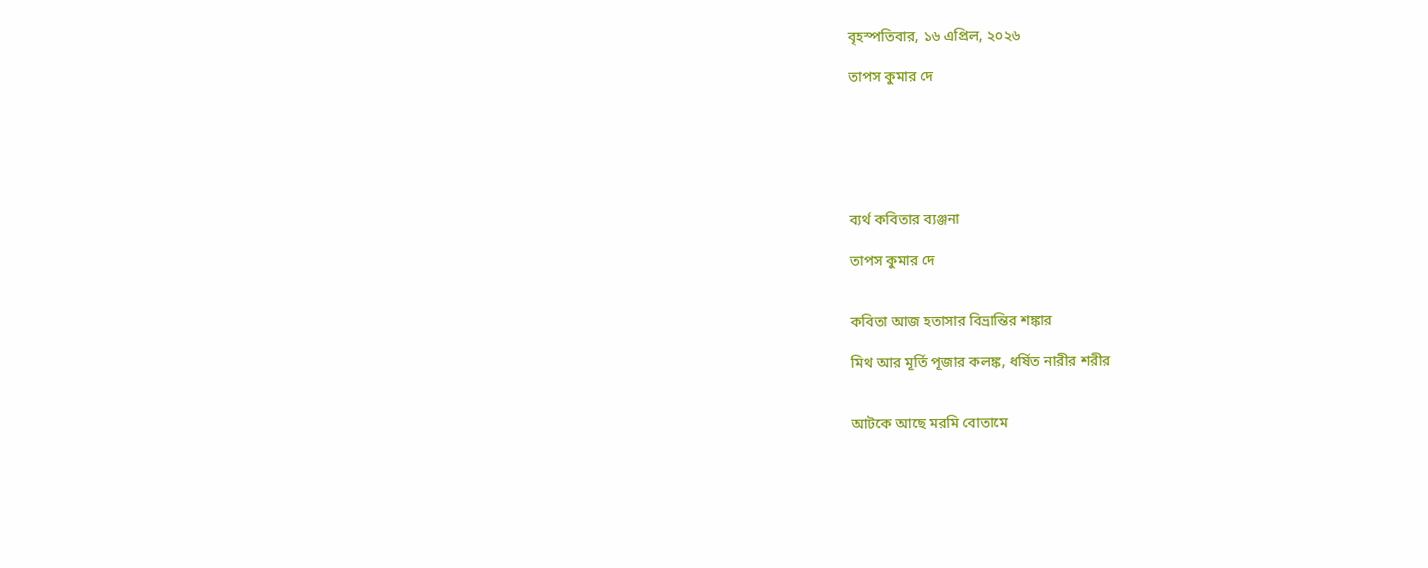বৃহস্পতিবার, ১৬ এপ্রিল, ২০২৬

তাপস কুমার দে






ব্যর্থ কবিতার ব্যঞ্জনা

তাপস কুমার দে


কবিতা আজ হতাসার বিভ্রান্তির শঙ্কার

মিথ আর মূর্তি পূজার কলঙ্ক, ধর্ষিত নারীর শরীর


আটকে আছে মরমি বোতামে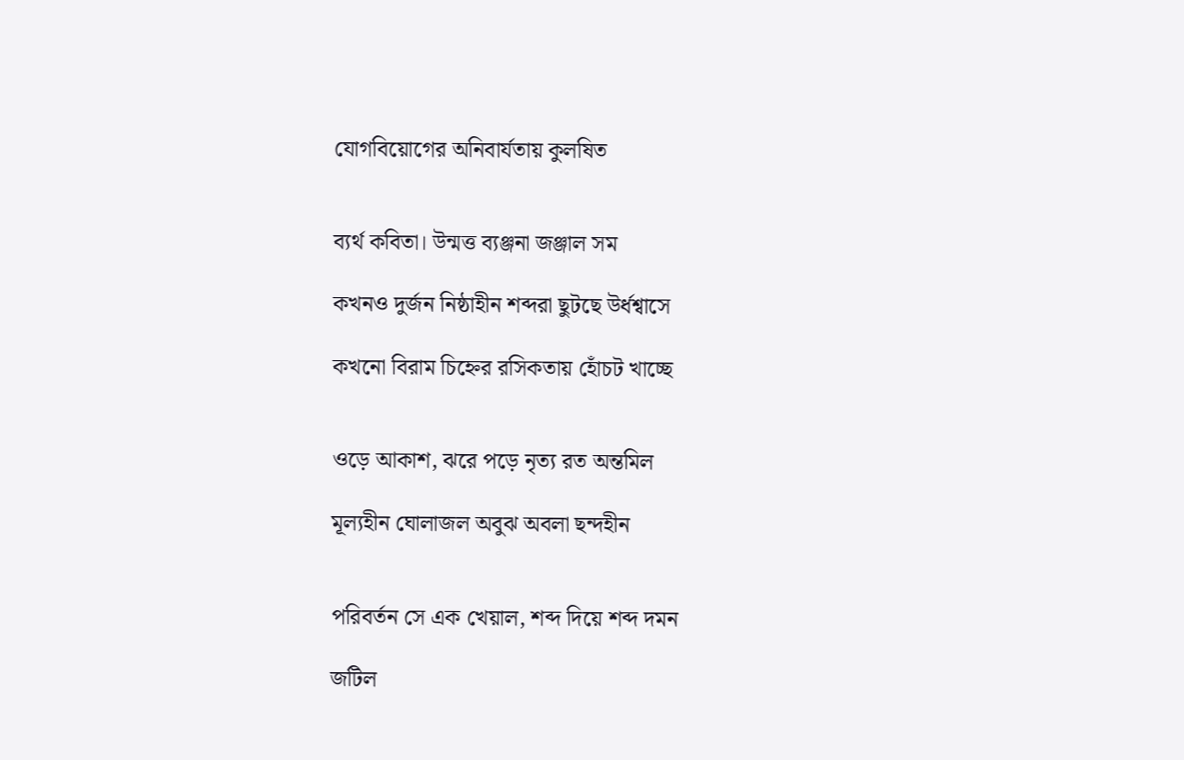যোগবিয়োগের অনিবার্যতায় কুলষিত


ব্যর্থ কবিতা। উন্মত্ত ব্যঞ্জনা জঞ্জাল সম

কখনও দুর্জন নিষ্ঠাহীন শব্দরা ছুটছে উর্ধশ্বাসে

কখনো বিরাম চিহ্নের রসিকতায় হোঁচট খাচ্ছে


ওড়ে আকাশ, ঝরে পড়ে নৃত্য রত অন্তমিল

মূল্যহীন ঘোলাজল অবুঝ অবলা ছন্দহীন


পরিবর্তন সে এক খেয়াল, শব্দ দিয়ে শব্দ দমন

জটিল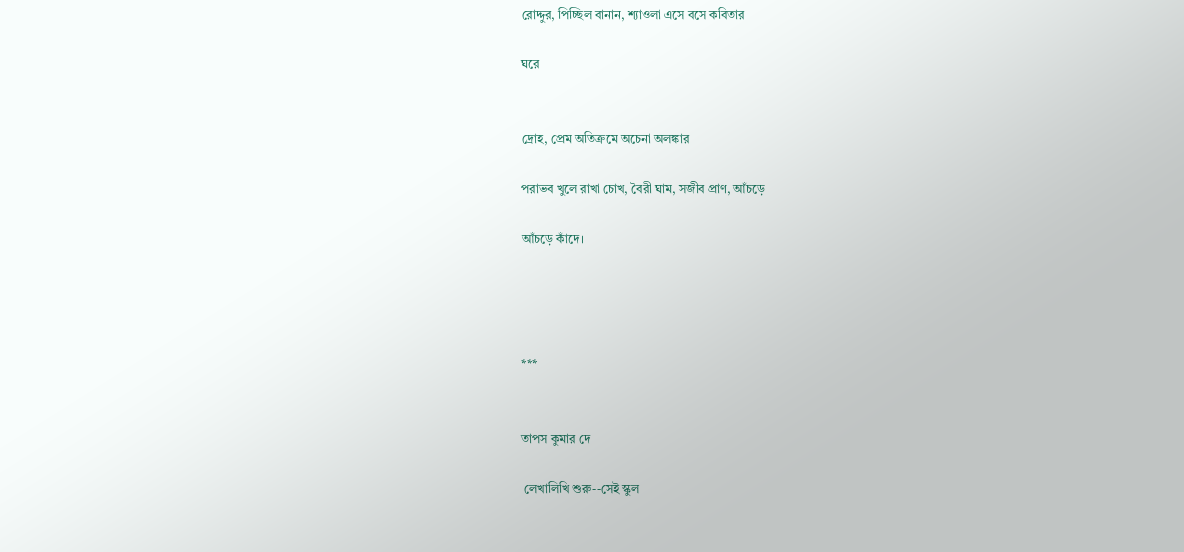রোদ্দুর, পিচ্ছিল বানান, শ্যাওলা এসে বসে কবিতার

ঘরে


দ্রোহ, প্রেম অতিক্রমে অচেনা অলঙ্কার

পরাভব খুলে রাখা চোখ, বৈরী ঘাম, সজীব প্রাণ, আঁচড়ে

আঁচড়ে কাঁদে।




***


তাপস কুমার দে

 লেখালিখি শুরু--সেই স্কুল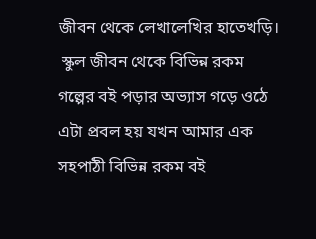জীবন থেকে লেখালেখির হাতেখড়ি।
 স্কুল জীবন থেকে বিভিন্ন রকম গল্পের বই পড়ার অভ্যাস গড়ে ওঠে এটা প্রবল হয় যখন আমার এক সহপাঠী বিভিন্ন রকম বই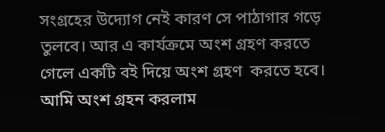সংগ্রহের উদ্যোগ নেই কারণ সে পাঠাগার গড়ে তুলবে। আর এ কার্যক্রমে অংশ গ্রহণ করতে গেলে একটি বই দিয়ে অংশ গ্রহণ  করতে হবে। আমি অংশ গ্রহন করলাম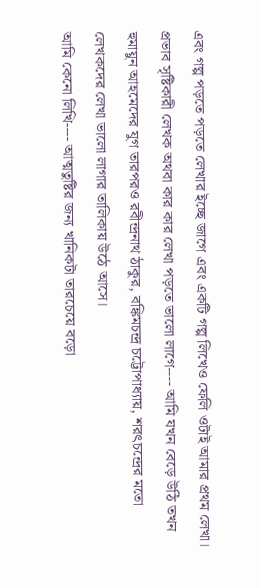এবং গল্প পড়তে পড়তে লেখার ইচ্ছে জাগে এবং একটি গল্প লিখেও ফেলি ওটাই আমার প্রথম লেখা।
প্রভাব সৃষ্টিকারী লেখক অথবা কার কার লেখা পড়তে ভালো লাগে---- আমি যখন বেড়ে উঠি তখন হুমায়ুন আহমেদের যুগ তারপরও রবীন্দ্রনাথ ঠাকুর, বঙ্কিমচন্দ্র চট্টোপাধ্যায়, শরৎচন্দ্রের মতো লেখকদের লেখা ভালো লাগার তালিকায় উঠে আসে।
আমি কেনো লিখি---- আত্মতুষ্টির জন্য খানিকটা তারচেয়ে বড়ো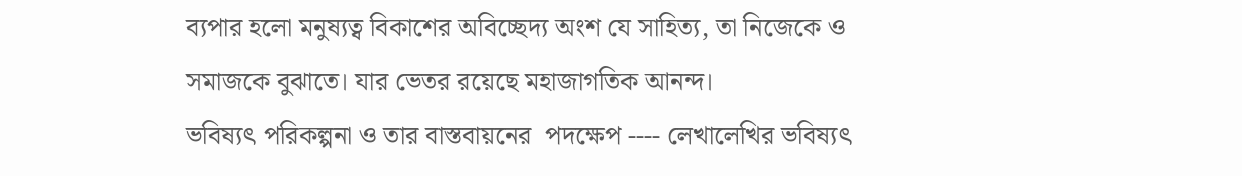ব্যপার হলো মনুষ্যত্ব বিকাশের অবিচ্ছেদ্য অংশ যে সাহিত্য, তা নিজেকে ও সমাজকে বুঝাতে। যার ভেতর রয়েছে মহাজাগতিক আনন্দ।
ভবিষ্যৎ পরিকল্পনা ও তার বাস্তবায়নের  পদক্ষেপ ---- লেখালেখির ভবিষ্যৎ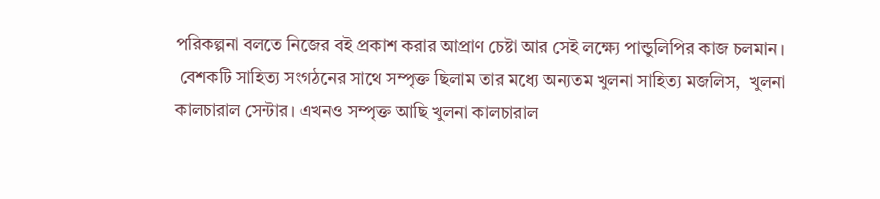পরিকল্পনা বলতে নিজের বই প্রকাশ করার আপ্রাণ চেষ্টা আর সেই লক্ষ্যে পান্ডুলিপির কাজ চলমান।
 বেশকটি সাহিত্য সংগঠনের সাথে সম্পৃক্ত ছিলাম তার মধ্যে অন্যতম খুলনা সাহিত্য মজলিস,  খুলনা কালচারাল সেন্টার। এখনও সম্পৃক্ত আছি খুলনা কালচারাল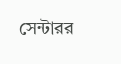সেন্টারর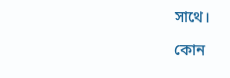সাথে।

কোন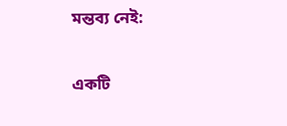মন্তব্য নেই:

একটি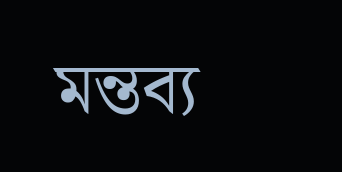মন্তব্য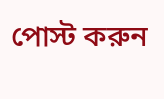পোস্ট করুন